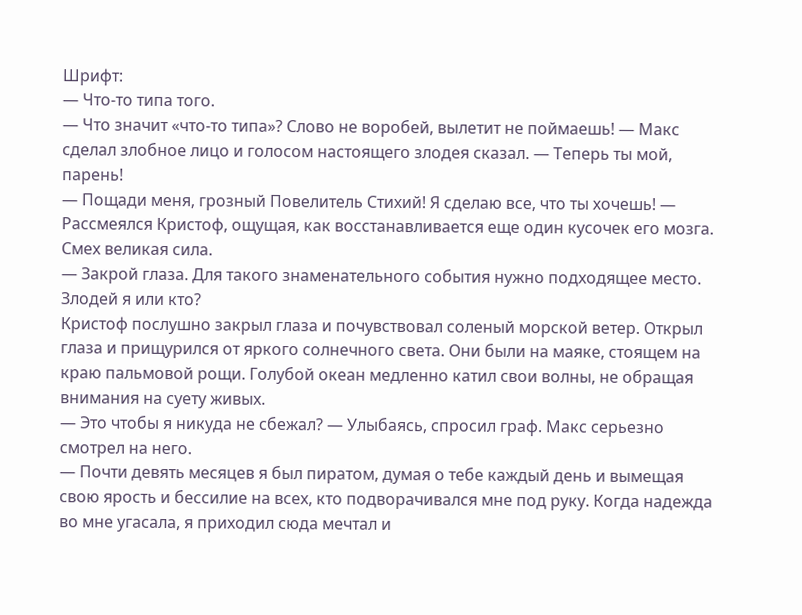Шрифт:
— Что-то типа того.
— Что значит «что-то типа»? Слово не воробей, вылетит не поймаешь! — Макс сделал злобное лицо и голосом настоящего злодея сказал. — Теперь ты мой, парень!
— Пощади меня, грозный Повелитель Стихий! Я сделаю все, что ты хочешь! — Рассмеялся Кристоф, ощущая, как восстанавливается еще один кусочек его мозга. Смех великая сила.
— Закрой глаза. Для такого знаменательного события нужно подходящее место. Злодей я или кто?
Кристоф послушно закрыл глаза и почувствовал соленый морской ветер. Открыл глаза и прищурился от яркого солнечного света. Они были на маяке, стоящем на краю пальмовой рощи. Голубой океан медленно катил свои волны, не обращая внимания на суету живых.
— Это чтобы я никуда не сбежал? — Улыбаясь, спросил граф. Макс серьезно смотрел на него.
— Почти девять месяцев я был пиратом, думая о тебе каждый день и вымещая свою ярость и бессилие на всех, кто подворачивался мне под руку. Когда надежда во мне угасала, я приходил сюда мечтал и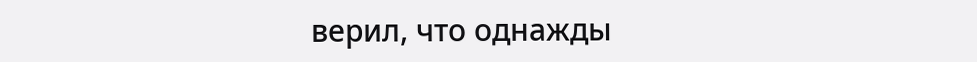верил, что однажды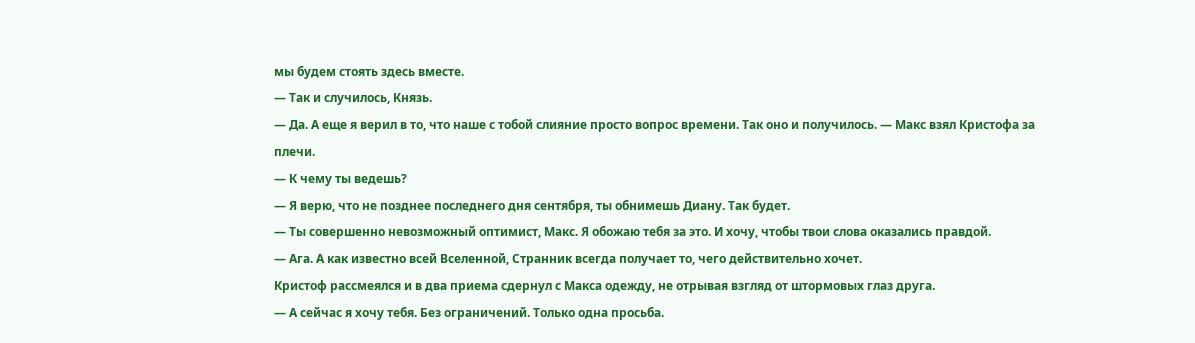мы будем стоять здесь вместе.
— Так и случилось, Князь.
— Да. А еще я верил в то, что наше с тобой слияние просто вопрос времени. Так оно и получилось. — Макс взял Кристофа за плечи.
— К чему ты ведешь?
— Я верю, что не позднее последнего дня сентября, ты обнимешь Диану. Так будет.
— Ты совершенно невозможный оптимист, Макс. Я обожаю тебя за это. И хочу, чтобы твои слова оказались правдой.
— Ага. А как известно всей Вселенной, Странник всегда получает то, чего действительно хочет.
Кристоф рассмеялся и в два приема сдернул с Макса одежду, не отрывая взгляд от штормовых глаз друга.
— А сейчас я хочу тебя. Без ограничений. Только одна просьба.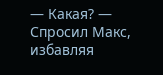— Какая? — Спросил Макс, избавляя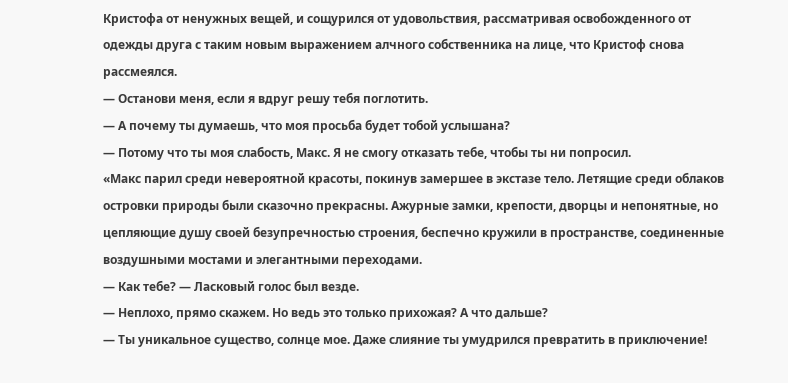Кристофа от ненужных вещей, и сощурился от удовольствия, рассматривая освобожденного от одежды друга с таким новым выражением алчного собственника на лице, что Кристоф снова рассмеялся.
— Останови меня, если я вдруг решу тебя поглотить.
— А почему ты думаешь, что моя просьба будет тобой услышана?
— Потому что ты моя слабость, Макс. Я не смогу отказать тебе, чтобы ты ни попросил.
«Макс парил среди невероятной красоты, покинув замершее в экстазе тело. Летящие среди облаков островки природы были сказочно прекрасны. Ажурные замки, крепости, дворцы и непонятные, но цепляющие душу своей безупречностью строения, беспечно кружили в пространстве, соединенные воздушными мостами и элегантными переходами.
— Как тебе? — Ласковый голос был везде.
— Неплохо, прямо скажем. Но ведь это только прихожая? А что дальше?
— Ты уникальное существо, солнце мое. Даже слияние ты умудрился превратить в приключение!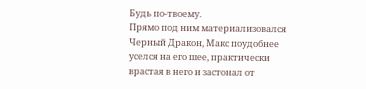Будь по-твоему.
Прямо под ним материализовался Черный Дракон, Макс поудобнее уселся на его шее, практически врастая в него и застонал от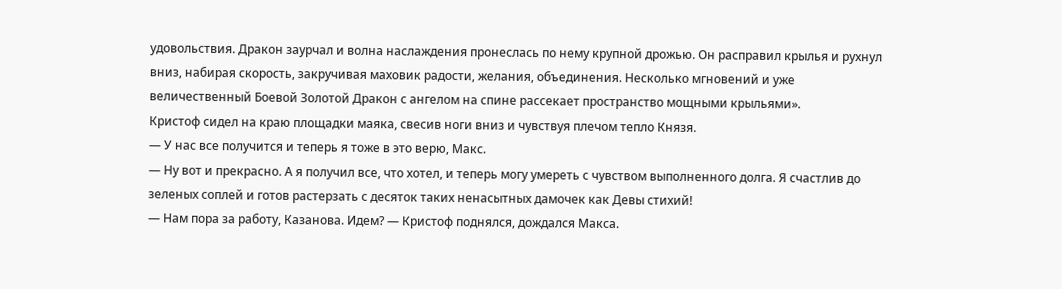удовольствия. Дракон заурчал и волна наслаждения пронеслась по нему крупной дрожью. Он расправил крылья и рухнул вниз, набирая скорость, закручивая маховик радости, желания, объединения. Несколько мгновений и уже величественный Боевой Золотой Дракон с ангелом на спине рассекает пространство мощными крыльями».
Кристоф сидел на краю площадки маяка, свесив ноги вниз и чувствуя плечом тепло Князя.
— У нас все получится и теперь я тоже в это верю, Макс.
— Ну вот и прекрасно. А я получил все, что хотел, и теперь могу умереть с чувством выполненного долга. Я счастлив до зеленых соплей и готов растерзать с десяток таких ненасытных дамочек как Девы стихий!
— Нам пора за работу, Казанова. Идем? — Кристоф поднялся, дождался Макса.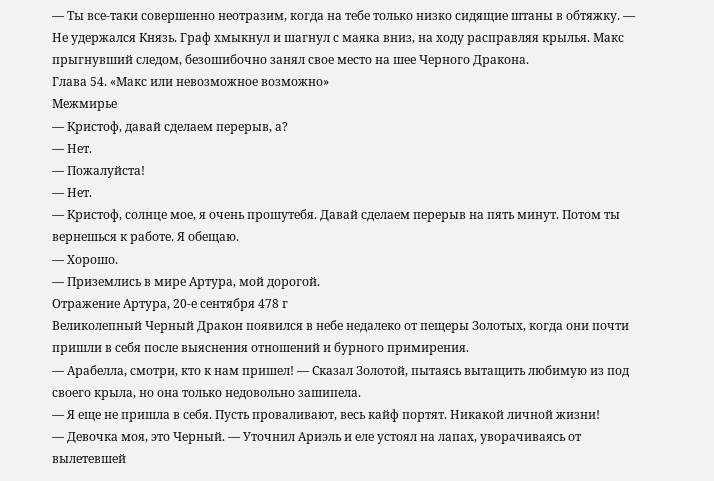— Ты все-таки совершенно неотразим, когда на тебе только низко сидящие штаны в обтяжку. — Не удержался Князь. Граф хмыкнул и шагнул с маяка вниз, на ходу расправляя крылья. Макс прыгнувший следом, безошибочно занял свое место на шее Черного Дракона.
Глава 54. «Макс или невозможное возможно»
Межмирье
— Кристоф, давай сделаем перерыв, а?
— Нет.
— Пожалуйста!
— Нет.
— Кристоф, солнце мое, я очень прошутебя. Давай сделаем перерыв на пять минут. Потом ты вернешься к работе. Я обещаю.
— Хорошо.
— Приземлись в мире Артура, мой дорогой.
Отражение Артура, 20-е сентября 478 г
Великолепный Черный Дракон появился в небе недалеко от пещеры Золотых, когда они почти пришли в себя после выяснения отношений и бурного примирения.
— Арабелла, смотри, кто к нам пришел! — Сказал Золотой, пытаясь вытащить любимую из под своего крыла, но она только недовольно зашипела.
— Я еще не пришла в себя. Пусть проваливают, весь кайф портят. Никакой личной жизни!
— Девочка моя, это Черный. — Уточнил Ариэль и еле устоял на лапах, уворачиваясь от вылетевшей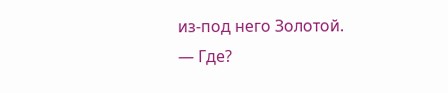из-под него Золотой.
— Где?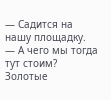— Садится на нашу площадку.
— А чего мы тогда тут стоим?
Золотые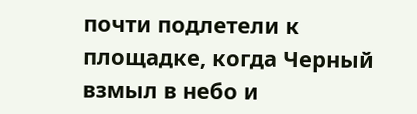почти подлетели к площадке, когда Черный взмыл в небо и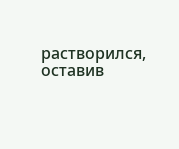растворился, оставив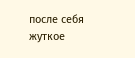после себя жуткое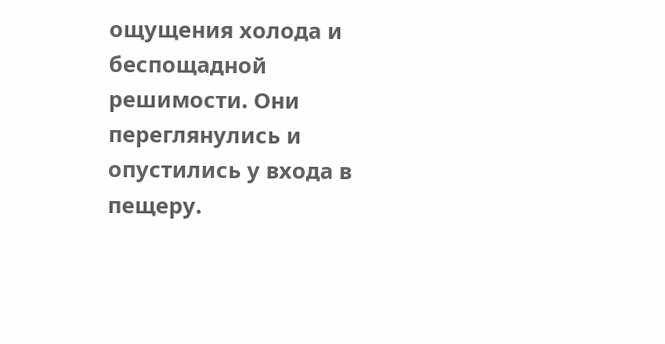ощущения холода и беспощадной решимости. Они переглянулись и опустились у входа в пещеру.